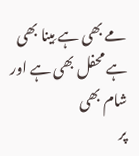مے بھی ہے مِینا بھی ہے محفل بھی ہے اور شام بھی
پر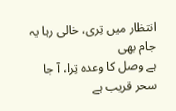انتظار میں تِری، خالی رہا یہ جام بھی
ہے وصل کا وعدہ تِرا، آ جا سحر قریب ہے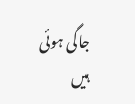جاگی ہوئی ہیں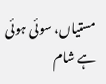مستیاں، سوئی ہوئی ہے شام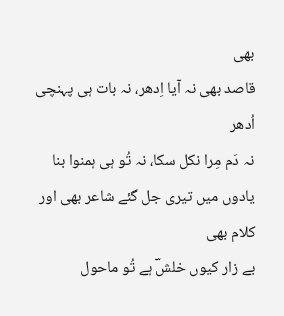بھی
قاصد بھی نہ آیا اِدھر، نہ بات ہی پہنچی اُدھر
نہ دَم مِرا نکل سکا، نہ تُو ہی ہمنوا بنا
یادوں میں تیری جل گئے شاعر بھی اور کلام بھی
بے زار کیوں خلشؔ ہے تُو ماحول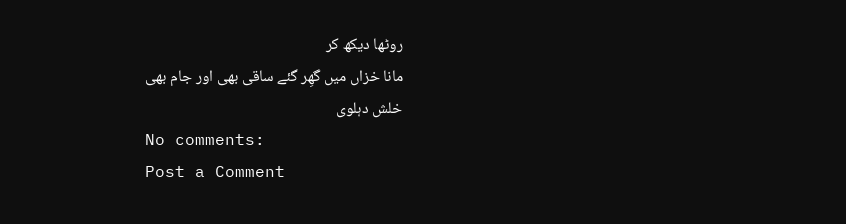روٹھا دیکھ کر
مانا خزاں میں گھِر گئے ساقی بھی اور جام بھی
خلش دہلوی
No comments:
Post a Comment